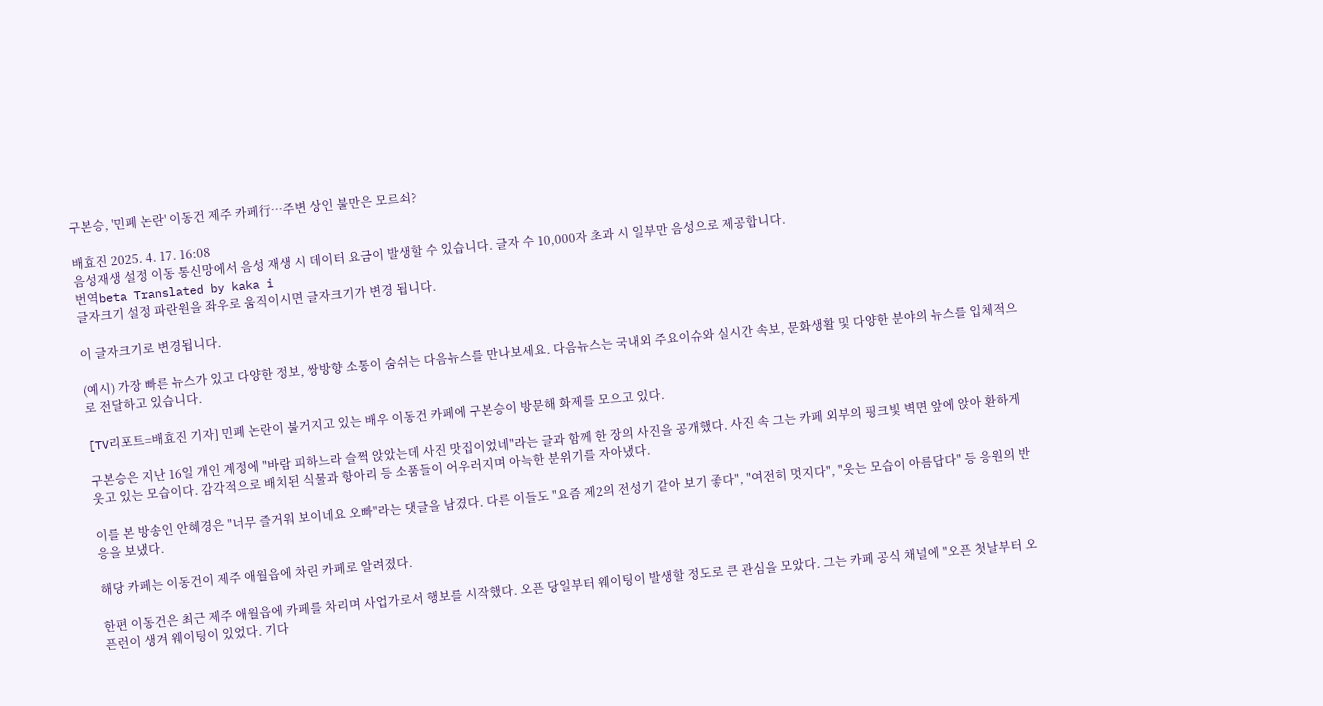구본승, '민폐 논란' 이동건 제주 카페行…주변 상인 불만은 모르쇠?

배효진 2025. 4. 17. 16:08
음성재생 설정 이동 통신망에서 음성 재생 시 데이터 요금이 발생할 수 있습니다. 글자 수 10,000자 초과 시 일부만 음성으로 제공합니다.
번역beta Translated by kaka i
글자크기 설정 파란원을 좌우로 움직이시면 글자크기가 변경 됩니다.

이 글자크기로 변경됩니다.

(예시) 가장 빠른 뉴스가 있고 다양한 정보, 쌍방향 소통이 숨쉬는 다음뉴스를 만나보세요. 다음뉴스는 국내외 주요이슈와 실시간 속보, 문화생활 및 다양한 분야의 뉴스를 입체적으로 전달하고 있습니다.

[TV리포트=배효진 기자] 민폐 논란이 불거지고 있는 배우 이동건 카페에 구본승이 방문해 화제를 모으고 있다.

구본승은 지난 16일 개인 계정에 "바람 피하느라 슬쩍 앉았는데 사진 맛집이었네"라는 글과 함께 한 장의 사진을 공개했다. 사진 속 그는 카페 외부의 핑크빛 벽면 앞에 앉아 환하게 웃고 있는 모습이다. 감각적으로 배치된 식물과 항아리 등 소품들이 어우러지며 아늑한 분위기를 자아냈다.

이를 본 방송인 안혜경은 "너무 즐거워 보이네요 오빠"라는 댓글을 남겼다. 다른 이들도 "요즘 제2의 전성기 같아 보기 좋다", "여전히 멋지다", "웃는 모습이 아름답다" 등 응원의 반응을 보냈다.

해당 카페는 이동건이 제주 애월읍에 차린 카페로 알려졌다.

한편 이동건은 최근 제주 애월읍에 카페를 차리며 사업가로서 행보를 시작했다. 오픈 당일부터 웨이팅이 발생할 정도로 큰 관심을 모았다. 그는 카페 공식 채널에 "오픈 첫날부터 오픈런이 생겨 웨이팅이 있었다. 기다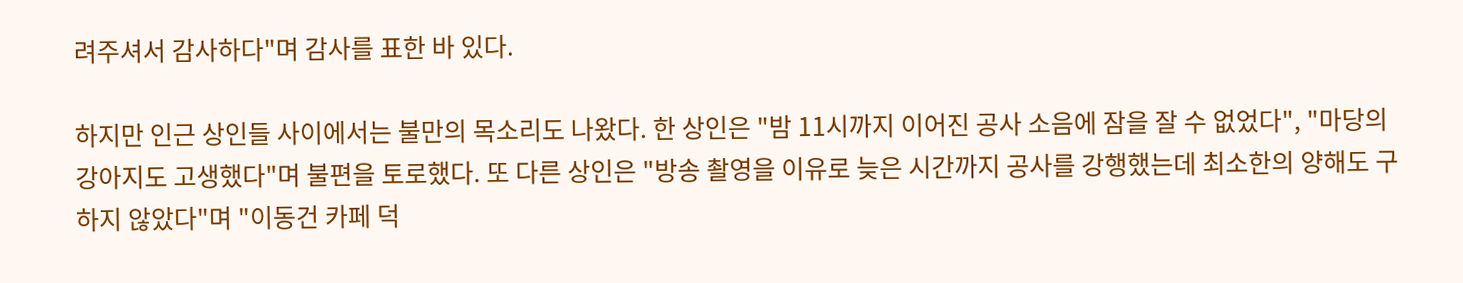려주셔서 감사하다"며 감사를 표한 바 있다.

하지만 인근 상인들 사이에서는 불만의 목소리도 나왔다. 한 상인은 "밤 11시까지 이어진 공사 소음에 잠을 잘 수 없었다", "마당의 강아지도 고생했다"며 불편을 토로했다. 또 다른 상인은 "방송 촬영을 이유로 늦은 시간까지 공사를 강행했는데 최소한의 양해도 구하지 않았다"며 "이동건 카페 덕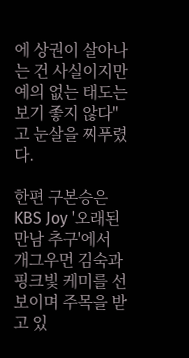에 상권이 살아나는 건 사실이지만 예의 없는 태도는 보기 좋지 않다"고 눈살을 찌푸렸다.

한편 구본승은 KBS Joy '오래된 만남 추구'에서 개그우먼 김숙과 핑크빛 케미를 선보이며 주목을 받고 있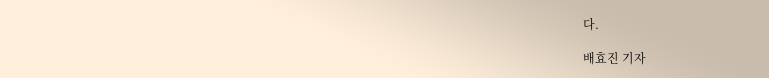다.

배효진 기자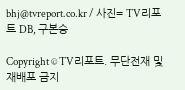bhj@tvreport.co.kr / 사진= TV리포트 DB, 구본승

Copyright © TV리포트. 무단전재 및 재배포 금지